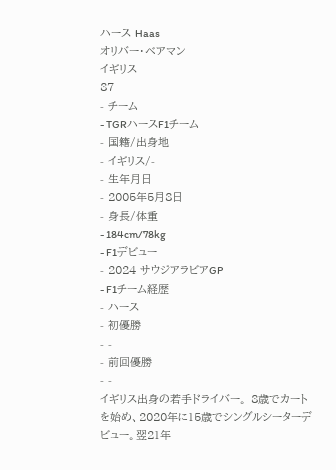ハース Haas
オリバー・ベアマン
イギリス
87
- チーム
- TGRハースF1チーム
- 国籍/出身地
- イギリス/-
- 生年月日
- 2005年5月8日
- 身長/体重
- 184cm/78kg
- F1デビュー
- 2024 サウジアラビアGP
- F1チーム経歴
- ハース
- 初優勝
- -
- 前回優勝
- -
イギリス出身の若手ドライバー。 8歳でカートを始め、2020年に15歳でシングルシーターデビュー。翌21年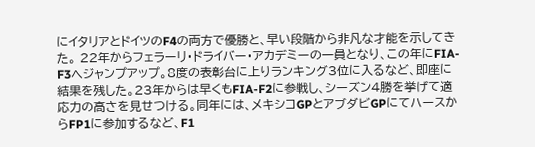にイタリアとドイツのF4の両方で優勝と、早い段階から非凡な才能を示してきた。 22年からフェラーリ・ドライバー・アカデミーの一員となり、この年にFIA-F3へジャンプアップ。8度の表彰台に上りランキング3位に入るなど、即座に結果を残した。23年からは早くもFIA-F2に参戦し、シーズン4勝を挙げて適応力の高さを見せつける。同年には、メキシコGPとアブダビGPにてハースからFP1に参加するなど、F1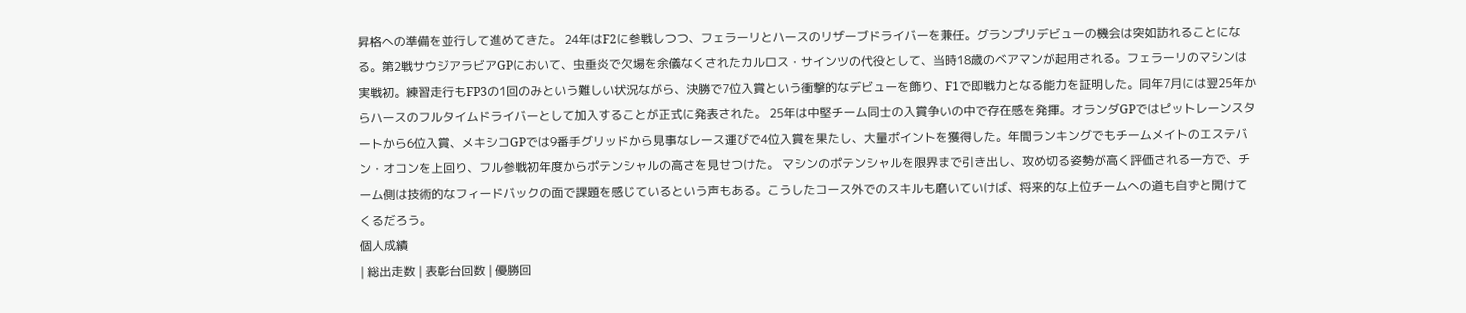昇格への準備を並行して進めてきた。 24年はF2に参戦しつつ、フェラーリとハースのリザーブドライバーを兼任。グランプリデビューの機会は突如訪れることになる。第2戦サウジアラビアGPにおいて、虫垂炎で欠場を余儀なくされたカルロス・サインツの代役として、当時18歳のベアマンが起用される。フェラーリのマシンは実戦初。練習走行もFP3の1回のみという難しい状況ながら、決勝で7位入賞という衝撃的なデビューを飾り、F1で即戦力となる能力を証明した。同年7月には翌25年からハースのフルタイムドライバーとして加入することが正式に発表された。 25年は中堅チーム同士の入賞争いの中で存在感を発揮。オランダGPではピットレーンスタートから6位入賞、メキシコGPでは9番手グリッドから見事なレース運びで4位入賞を果たし、大量ポイントを獲得した。年間ランキングでもチームメイトのエステバン・オコンを上回り、フル参戦初年度からポテンシャルの高さを見せつけた。 マシンのポテンシャルを限界まで引き出し、攻め切る姿勢が高く評価される一方で、チーム側は技術的なフィードバックの面で課題を感じているという声もある。こうしたコース外でのスキルも磨いていけば、将来的な上位チームへの道も自ずと開けてくるだろう。
個人成績
| 総出走数 | 表彰台回数 | 優勝回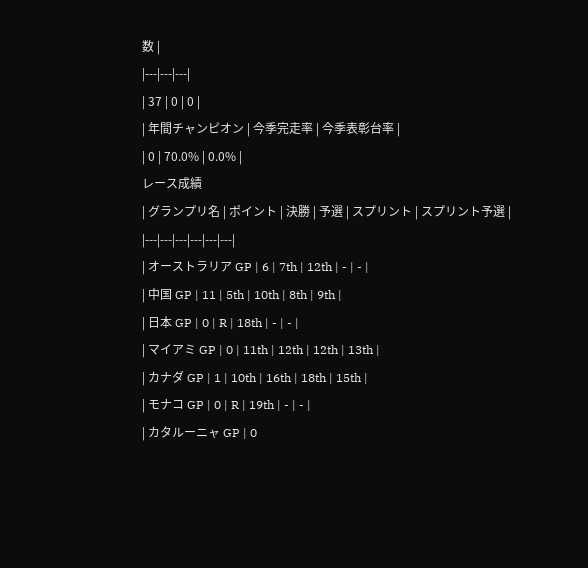数 |
|---|---|---|
| 37 | 0 | 0 |
| 年間チャンピオン | 今季完走率 | 今季表彰台率 |
| 0 | 70.0% | 0.0% |
レース成績
| グランプリ名 | ポイント | 決勝 | 予選 | スプリント | スプリント予選 |
|---|---|---|---|---|---|
| オーストラリア GP | 6 | 7th | 12th | - | - |
| 中国 GP | 11 | 5th | 10th | 8th | 9th |
| 日本 GP | 0 | R | 18th | - | - |
| マイアミ GP | 0 | 11th | 12th | 12th | 13th |
| カナダ GP | 1 | 10th | 16th | 18th | 15th |
| モナコ GP | 0 | R | 19th | - | - |
| カタルーニャ GP | 0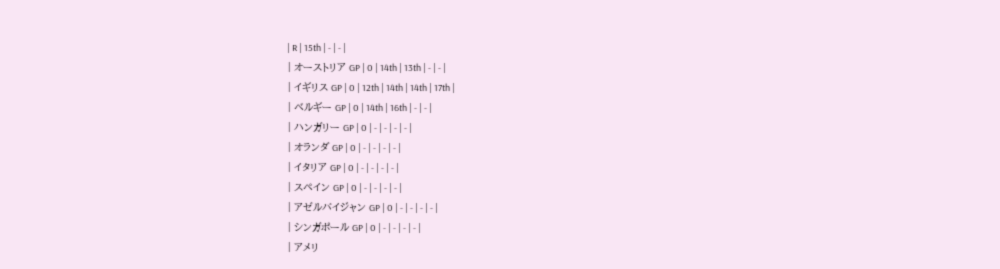| R | 15th | - | - |
| オーストリア GP | 0 | 14th | 13th | - | - |
| イギリス GP | 0 | 12th | 14th | 14th | 17th |
| ベルギー GP | 0 | 14th | 16th | - | - |
| ハンガリー GP | 0 | - | - | - | - |
| オランダ GP | 0 | - | - | - | - |
| イタリア GP | 0 | - | - | - | - |
| スペイン GP | 0 | - | - | - | - |
| アゼルバイジャン GP | 0 | - | - | - | - |
| シンガポール GP | 0 | - | - | - | - |
| アメリ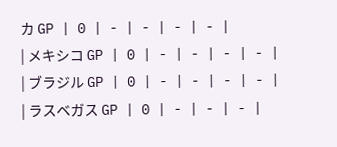カ GP | 0 | - | - | - | - |
| メキシコ GP | 0 | - | - | - | - |
| ブラジル GP | 0 | - | - | - | - |
| ラスベガス GP | 0 | - | - | - |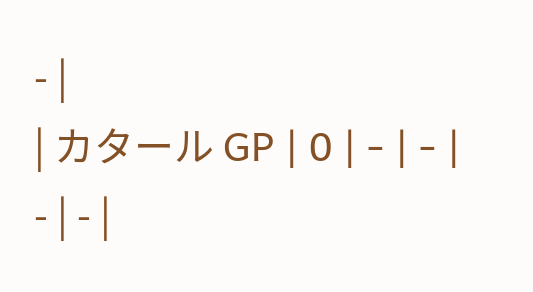- |
| カタール GP | 0 | - | - | - | - |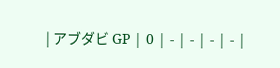| アブダビ GP | 0 | - | - | - | - |